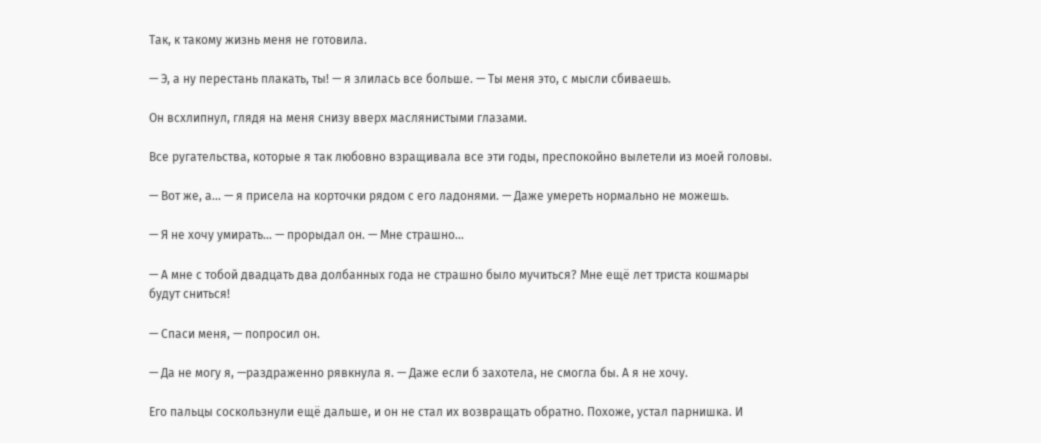Так, к такому жизнь меня не готовила.

— Э, а ну перестань плакать, ты! — я злилась все больше. — Ты меня это, с мысли сбиваешь.

Он всхлипнул, глядя на меня снизу вверх маслянистыми глазами.

Все ругательства, которые я так любовно взращивала все эти годы, преспокойно вылетели из моей головы.

— Вот же, а... — я присела на корточки рядом с его ладонями. — Даже умереть нормально не можешь.

— Я не хочу умирать... — прорыдал он. — Мне страшно...

— А мне с тобой двадцать два долбанных года не страшно было мучиться? Мне ещё лет триста кошмары будут сниться!

— Спаси меня, — попросил он.

— Да не могу я, —раздраженно рявкнула я. — Даже если б захотела, не смогла бы. А я не хочу.

Его пальцы соскользнули ещё дальше, и он не стал их возвращать обратно. Похоже, устал парнишка. И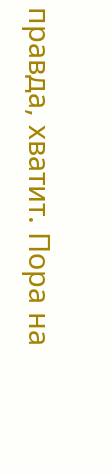правда, хватит. Пора на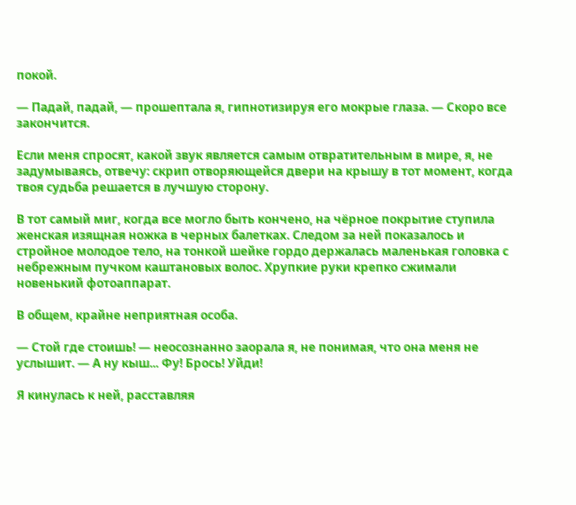покой.

— Падай, падай, — прошептала я, гипнотизируя его мокрые глаза. — Скоро все закончится.

Если меня спросят, какой звук является самым отвратительным в мире, я, не задумываясь, отвечу: скрип отворяющейся двери на крышу в тот момент, когда твоя судьба решается в лучшую сторону.

В тот самый миг, когда все могло быть кончено, на чёрное покрытие ступила женская изящная ножка в черных балетках. Следом за ней показалось и стройное молодое тело, на тонкой шейке гордо держалась маленькая головка с небрежным пучком каштановых волос. Хрупкие руки крепко сжимали новенький фотоаппарат.

В общем, крайне неприятная особа.

— Стой где стоишь! — неосознанно заорала я, не понимая, что она меня не услышит. — А ну кыш... Фу! Брось! Уйди!

Я кинулась к ней, расставляя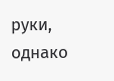руки, однако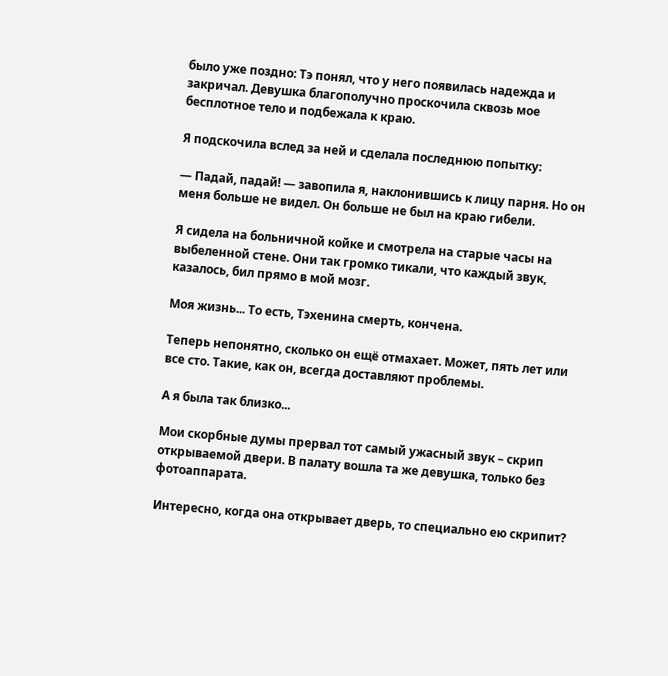было уже поздно: Тэ понял, что у него появилась надежда и закричал. Девушка благополучно проскочила сквозь мое бесплотное тело и подбежала к краю.

Я подскочила вслед за ней и сделала последнюю попытку:

— Падай, падай! — завопила я, наклонившись к лицу парня. Но он меня больше не видел. Он больше не был на краю гибели.

Я сидела на больничной койке и смотрела на старые часы на выбеленной стене. Они так громко тикали, что каждый звук, казалось, бил прямо в мой мозг.

Моя жизнь... То есть, Тэхенина смерть, кончена.

Теперь непонятно, сколько он ещё отмахает. Может, пять лет или все сто. Такие, как он, всегда доставляют проблемы.

А я была так близко...

Мои скорбные думы прервал тот самый ужасный звук – скрип открываемой двери. В палату вошла та же девушка, только без фотоаппарата.

Интересно, когда она открывает дверь, то специально ею скрипит?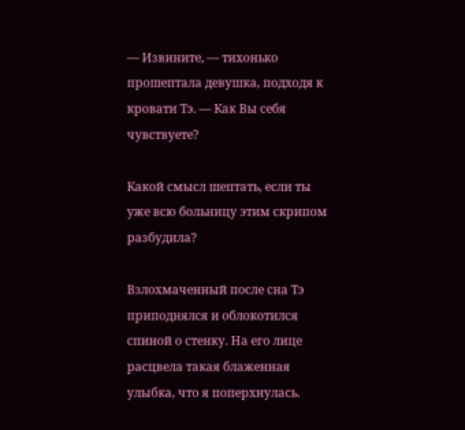— Извините, — тихонько прошептала девушка, подходя к кровати Тэ. — Как Вы себя чувствуете?

Какой смысл шептать, если ты уже всю больницу этим скрипом разбудила?

Взлохмаченный после сна Тэ приподнялся и облокотился спиной о стенку. На его лице расцвела такая блаженная улыбка, что я поперхнулась.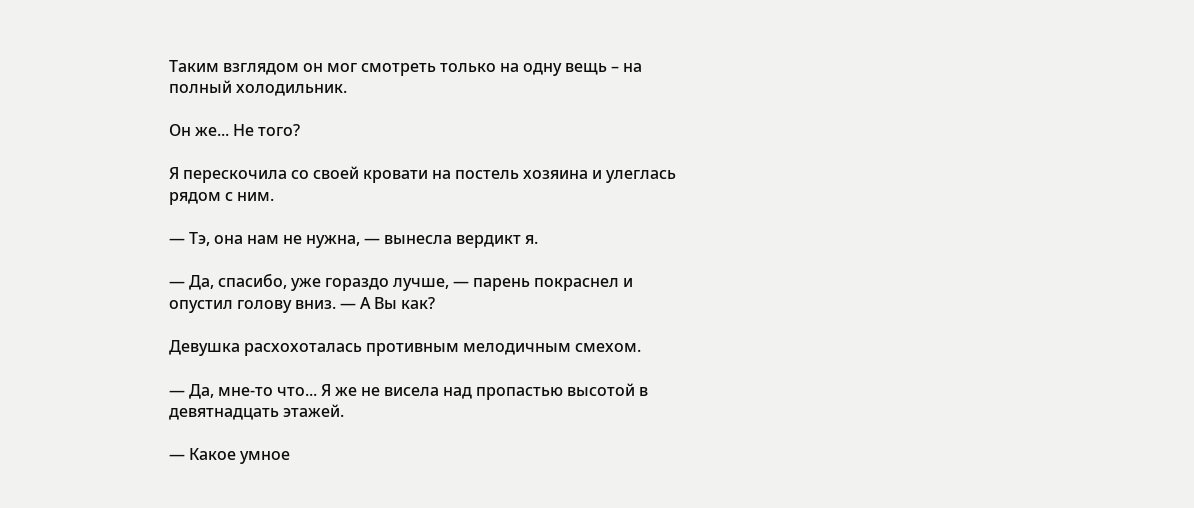Таким взглядом он мог смотреть только на одну вещь – на полный холодильник.

Он же... Не того?

Я перескочила со своей кровати на постель хозяина и улеглась рядом с ним.

— Тэ, она нам не нужна, — вынесла вердикт я.

— Да, спасибо, уже гораздо лучше, — парень покраснел и опустил голову вниз. — А Вы как?

Девушка расхохоталась противным мелодичным смехом.

— Да, мне-то что... Я же не висела над пропастью высотой в девятнадцать этажей.

— Какое умное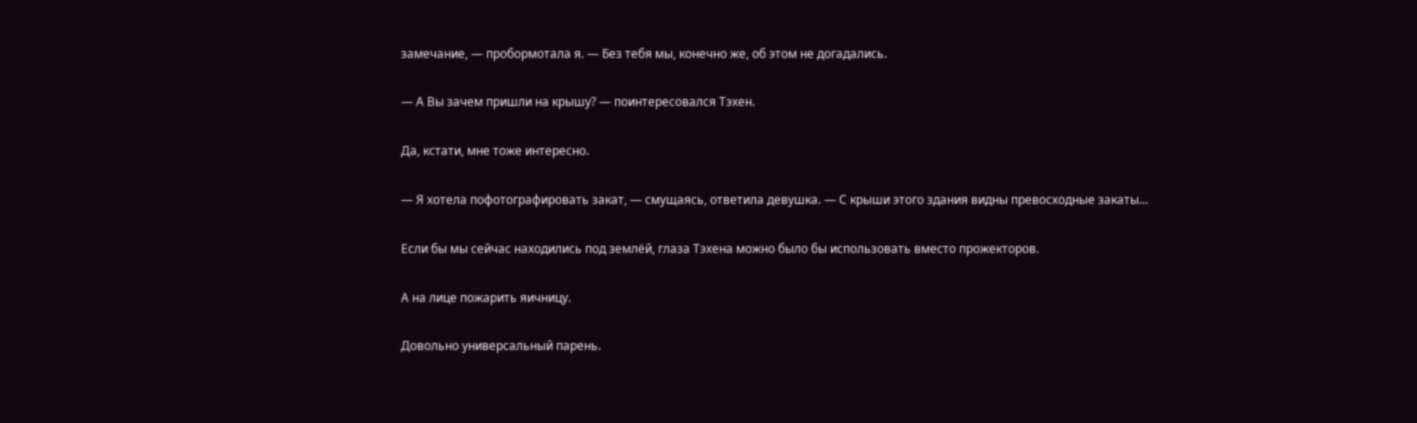замечание, — пробормотала я. — Без тебя мы, конечно же, об этом не догадались.

— А Вы зачем пришли на крышу? — поинтересовался Тэхен.

Да, кстати, мне тоже интересно.

— Я хотела пофотографировать закат, — смущаясь, ответила девушка. — С крыши этого здания видны превосходные закаты...

Если бы мы сейчас находились под землёй, глаза Тэхена можно было бы использовать вместо прожекторов.

А на лице пожарить яичницу.

Довольно универсальный парень.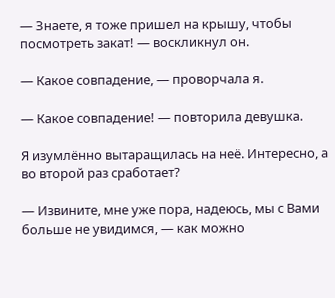— Знаете, я тоже пришел на крышу, чтобы посмотреть закат! — воскликнул он.

— Какое совпадение, — проворчала я.

— Какое совпадение! — повторила девушка.

Я изумлённо вытаращилась на неё. Интересно, а во второй раз сработает?

— Извините, мне уже пора, надеюсь, мы с Вами больше не увидимся, — как можно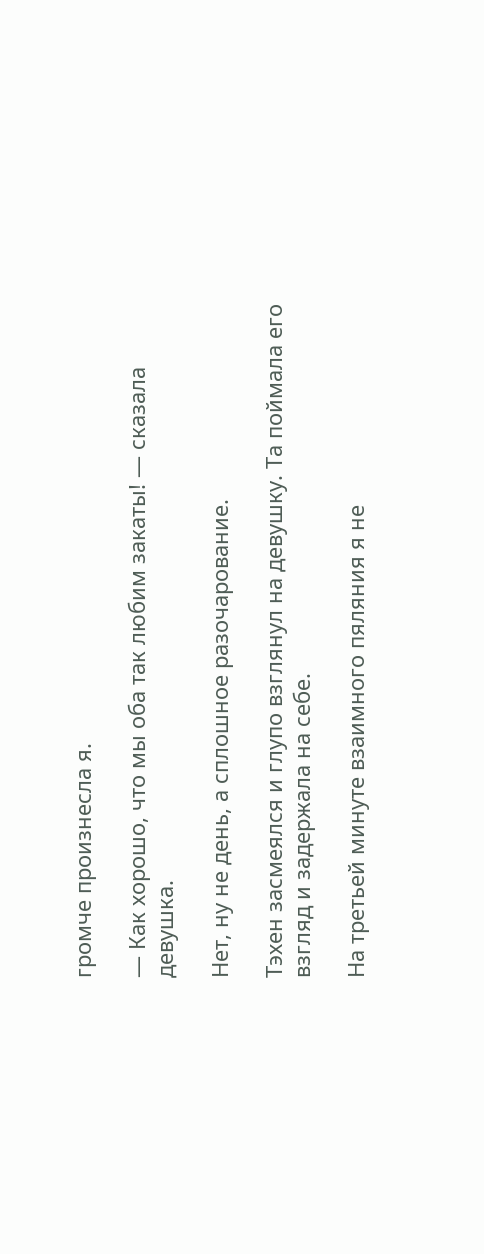громче произнесла я.

— Как хорошо, что мы оба так любим закаты! — сказала девушка.

Нет, ну не день, а сплошное разочарование.

Тэхен засмеялся и глупо взглянул на девушку. Та поймала его взгляд и задержала на себе.

На третьей минуте взаимного пяляния я не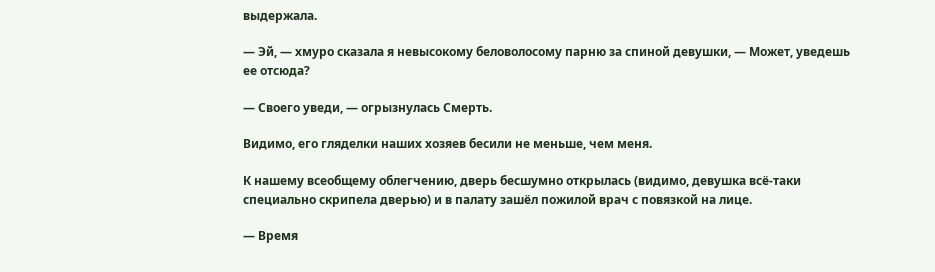выдержала.

— Эй, — хмуро сказала я невысокому беловолосому парню за спиной девушки, — Может, уведешь ее отсюда?

— Своего уведи, — огрызнулась Смерть.

Видимо, его гляделки наших хозяев бесили не меньше, чем меня.

К нашему всеобщему облегчению, дверь бесшумно открылась (видимо, девушка всё-таки специально скрипела дверью) и в палату зашёл пожилой врач с повязкой на лице.

— Время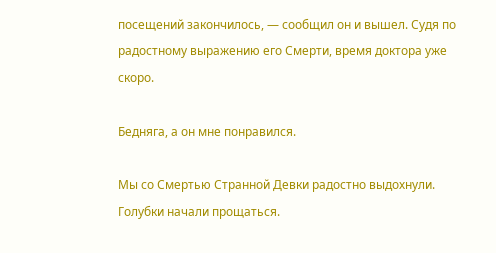посещений закончилось, — сообщил он и вышел. Судя по радостному выражению его Смерти, время доктора уже скоро.

Бедняга, а он мне понравился.

Мы со Смертью Странной Девки радостно выдохнули. Голубки начали прощаться.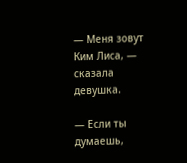— Меня зовут Ким Лиса, — сказала девушка.

— Если ты думаешь,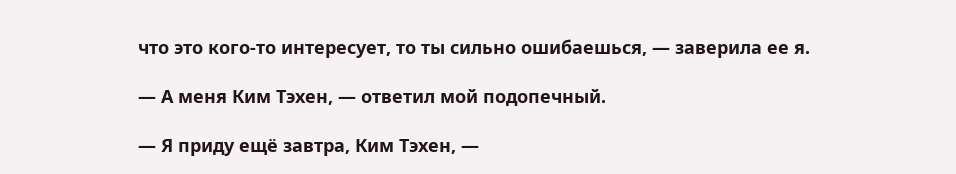что это кого-то интересует, то ты сильно ошибаешься, — заверила ее я.

— А меня Ким Тэхен, — ответил мой подопечный.

— Я приду ещё завтра, Ким Тэхен, —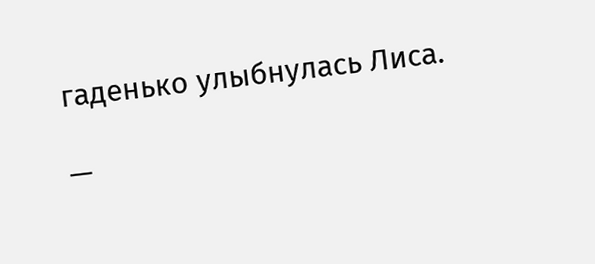гаденько улыбнулась Лиса.

—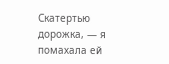Скатертью дорожка, — я помахала ей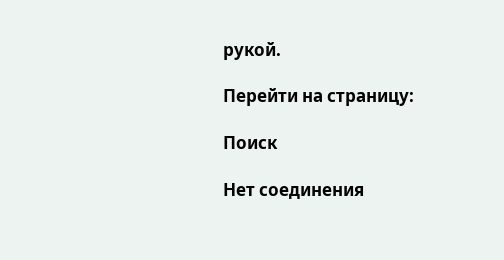рукой.

Перейти на страницу:

Поиск

Нет соединения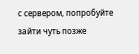с сервером, попробуйте зайти чуть позже